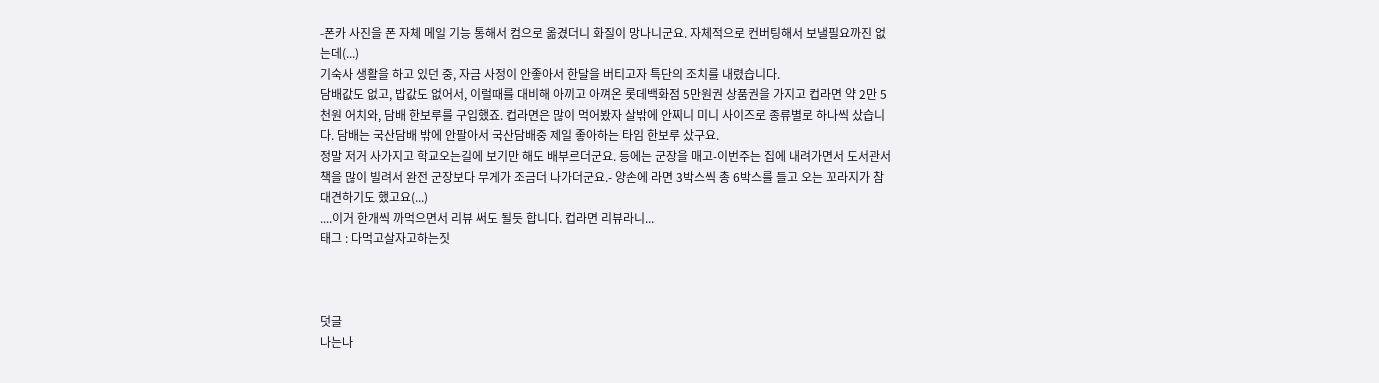-폰카 사진을 폰 자체 메일 기능 통해서 컴으로 옮겼더니 화질이 망나니군요. 자체적으로 컨버팅해서 보낼필요까진 없는데(...)
기숙사 생활을 하고 있던 중, 자금 사정이 안좋아서 한달을 버티고자 특단의 조치를 내렸습니다.
담배값도 없고, 밥값도 없어서, 이럴때를 대비해 아끼고 아껴온 롯데백화점 5만원권 상품권을 가지고 컵라면 약 2만 5천원 어치와, 담배 한보루를 구입했죠. 컵라면은 많이 먹어봤자 살밖에 안찌니 미니 사이즈로 종류별로 하나씩 샀습니다. 담배는 국산담배 밖에 안팔아서 국산담배중 제일 좋아하는 타임 한보루 샀구요.
정말 저거 사가지고 학교오는길에 보기만 해도 배부르더군요. 등에는 군장을 매고-이번주는 집에 내려가면서 도서관서 책을 많이 빌려서 완전 군장보다 무게가 조금더 나가더군요.- 양손에 라면 3박스씩 총 6박스를 들고 오는 꼬라지가 참 대견하기도 했고요(...)
....이거 한개씩 까먹으면서 리뷰 써도 될듯 합니다. 컵라면 리뷰라니...
태그 : 다먹고살자고하는짓



덧글
나는나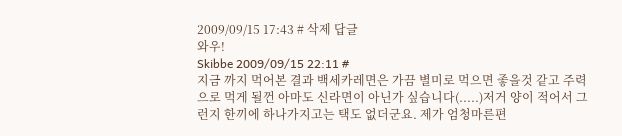2009/09/15 17:43 # 삭제 답글
와우!
Skibbe 2009/09/15 22:11 #
지금 까지 먹어본 결과 백세카레면은 가끔 별미로 먹으면 좋을것 같고 주력으로 먹게 될껀 아마도 신라면이 아닌가 싶습니다(.....)저거 양이 적어서 그런지 한끼에 하나가지고는 택도 없더군요. 제가 엄청마른편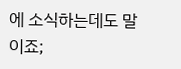에 소식하는데도 말이죠;